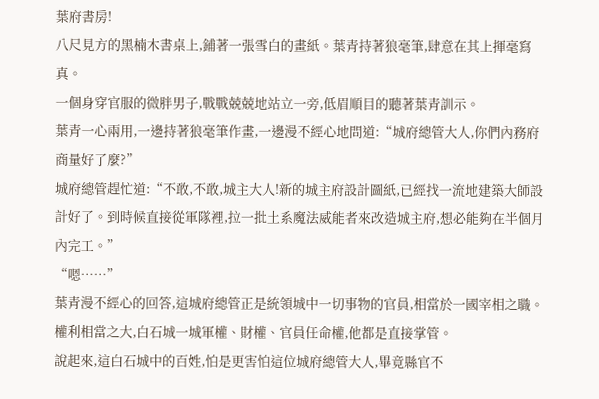葉府書房!
八尺見方的黑楠木書桌上,鋪著一張雪白的畫紙。葉青持著狼毫筆,肆意在其上揮毫寫真。
一個身穿官服的微胖男子,戰戰兢兢地站立一旁,低眉順目的聽著葉青訓示。
葉青一心兩用,一邊持著狼毫筆作畫,一邊漫不經心地問道:“城府總管大人,你們內務府商量好了麼?”
城府總管趕忙道:“不敢,不敢,城主大人!新的城主府設計圖紙,已經找一流地建築大師設計好了。到時候直接從軍隊裡,拉一批土系魔法威能者來改造城主府,想必能夠在半個月內完工。”
“嗯……”
葉青漫不經心的回答,這城府總管正是統領城中一切事物的官員,相當於一國宰相之職。權利相當之大,白石城一城軍權、財權、官員任命權,他都是直接掌管。
說起來,這白石城中的百姓,怕是更害怕這位城府總管大人,畢竟縣官不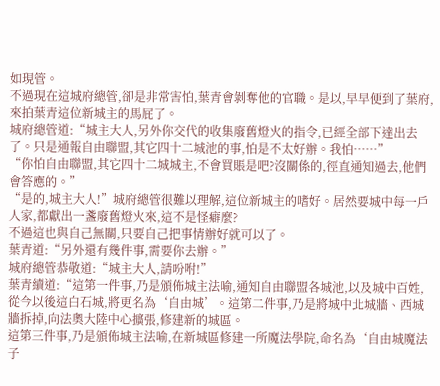如現管。
不過現在這城府總管,卻是非常害怕,葉青會剝奪他的官職。是以,早早便到了葉府,來拍葉青這位新城主的馬屁了。
城府總管道:“城主大人,另外你交代的收集廢舊燈火的指令,已經全部下達出去了。只是通報自由聯盟,其它四十二城池的事,怕是不太好辦。我怕……”
“你怕自由聯盟,其它四十二城城主,不會買賬是吧?沒關係的,徑直通知過去,他們會答應的。”
“是的,城主大人!”城府總管很難以理解,這位新城主的嗜好。居然要城中每一戶人家,都獻出一盞廢舊燈火來,這不是怪癖麼?
不過這也與自己無關,只要自己把事情辦好就可以了。
葉青道:“另外還有幾件事,需要你去辦。”
城府總管恭敬道:“城主大人,請吩咐!”
葉青續道:“這第一件事,乃是頒佈城主法喻,通知自由聯盟各城池,以及城中百姓,從今以後這白石城,將更名為‘自由城’。這第二件事,乃是將城中北城牆、西城牆拆掉,向法奧大陸中心擴張,修建新的城區。
這第三件事,乃是頒佈城主法喻,在新城區修建一所魔法學院,命名為‘自由城魔法子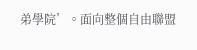弟學院’。面向整個自由聯盟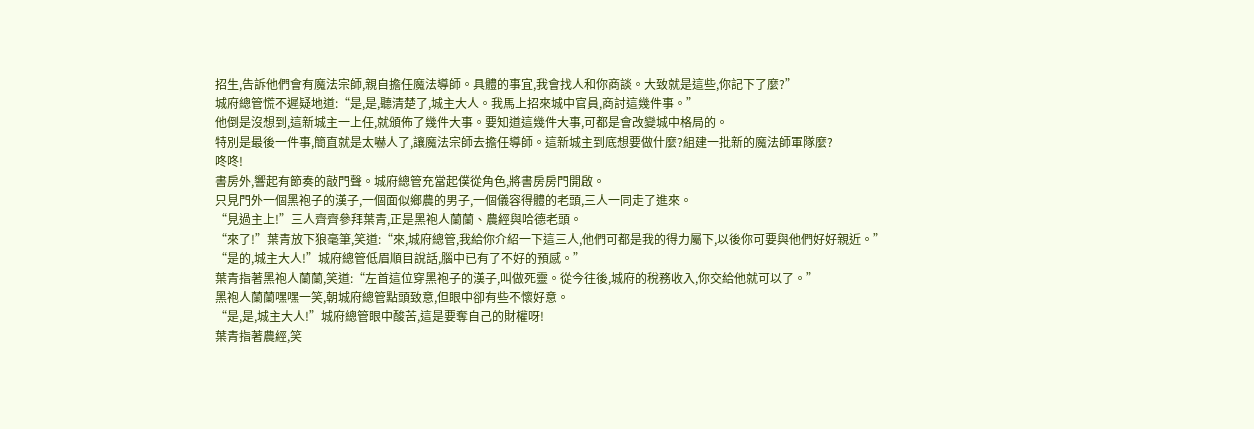招生,告訴他們會有魔法宗師,親自擔任魔法導師。具體的事宜,我會找人和你商談。大致就是這些,你記下了麼?”
城府總管慌不遲疑地道:“是,是,聽清楚了,城主大人。我馬上招來城中官員,商討這幾件事。”
他倒是沒想到,這新城主一上任,就頒佈了幾件大事。要知道這幾件大事,可都是會改變城中格局的。
特別是最後一件事,簡直就是太嚇人了,讓魔法宗師去擔任導師。這新城主到底想要做什麼?組建一批新的魔法師軍隊麼?
咚咚!
書房外,響起有節奏的敲門聲。城府總管充當起僕從角色,將書房房門開啟。
只見門外一個黑袍子的漢子,一個面似鄉農的男子,一個儀容得體的老頭,三人一同走了進來。
“見過主上!”三人齊齊參拜葉青,正是黑袍人蘭蘭、農經與哈德老頭。
“來了!”葉青放下狼毫筆,笑道:“來,城府總管,我給你介紹一下這三人,他們可都是我的得力屬下,以後你可要與他們好好親近。”
“是的,城主大人!”城府總管低眉順目說話,腦中已有了不好的預感。”
葉青指著黑袍人蘭蘭,笑道:“左首這位穿黑袍子的漢子,叫做死靈。從今往後,城府的稅務收入,你交給他就可以了。”
黑袍人蘭蘭嘿嘿一笑,朝城府總管點頭致意,但眼中卻有些不懷好意。
“是,是,城主大人!”城府總管眼中酸苦,這是要奪自己的財權呀!
葉青指著農經,笑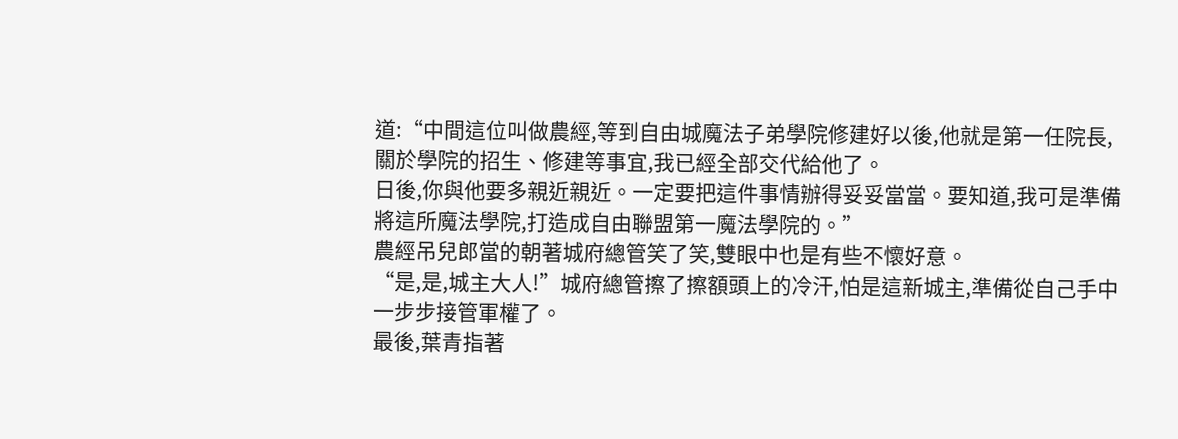道:“中間這位叫做農經,等到自由城魔法子弟學院修建好以後,他就是第一任院長,關於學院的招生、修建等事宜,我已經全部交代給他了。
日後,你與他要多親近親近。一定要把這件事情辦得妥妥當當。要知道,我可是準備將這所魔法學院,打造成自由聯盟第一魔法學院的。”
農經吊兒郎當的朝著城府總管笑了笑,雙眼中也是有些不懷好意。
“是,是,城主大人!”城府總管擦了擦額頭上的冷汗,怕是這新城主,準備從自己手中一步步接管軍權了。
最後,葉青指著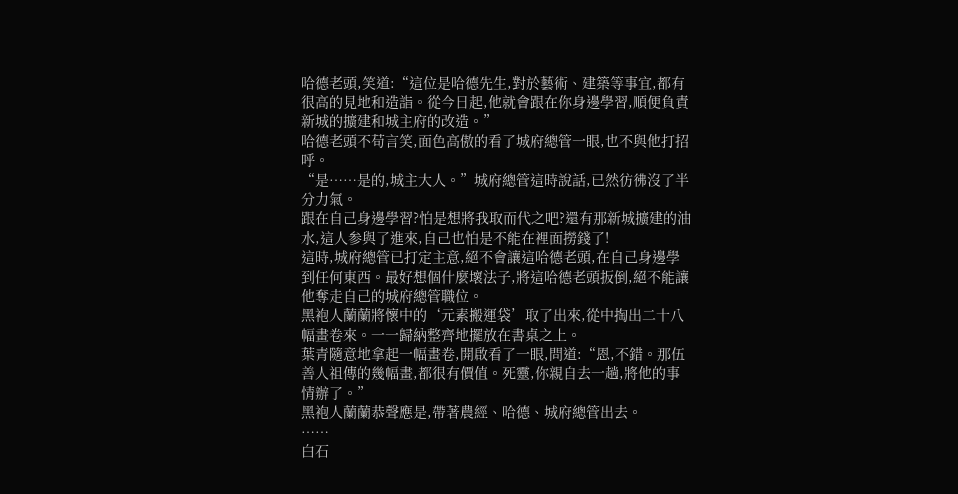哈德老頭,笑道:“這位是哈德先生,對於藝術、建築等事宜,都有很高的見地和造詣。從今日起,他就會跟在你身邊學習,順便負責新城的擴建和城主府的改造。”
哈德老頭不苟言笑,面色高傲的看了城府總管一眼,也不與他打招呼。
“是……是的,城主大人。”城府總管這時說話,已然彷彿沒了半分力氣。
跟在自己身邊學習?怕是想將我取而代之吧?還有那新城擴建的油水,這人参與了進來,自己也怕是不能在裡面撈錢了!
這時,城府總管已打定主意,絕不會讓這哈德老頭,在自己身邊學到任何東西。最好想個什麼壞法子,將這哈德老頭扳倒,絕不能讓他奪走自己的城府總管職位。
黑袍人蘭蘭將懷中的‘元素搬運袋’取了出來,從中掏出二十八幅畫卷來。一一歸納整齊地擺放在書桌之上。
葉青隨意地拿起一幅畫卷,開啟看了一眼,問道:“恩,不錯。那伍善人祖傳的幾幅畫,都很有價值。死靈,你親自去一趟,將他的事情辦了。”
黑袍人蘭蘭恭聲應是,帶著農經、哈德、城府總管出去。
……
白石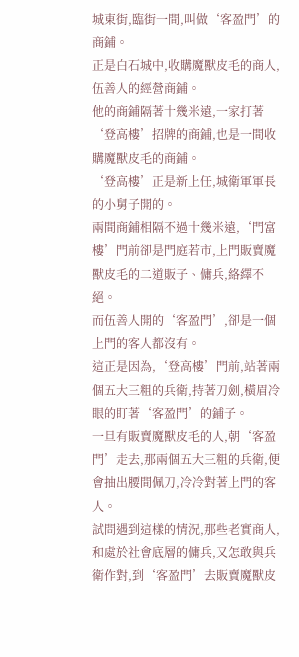城東街,臨街一間,叫做‘客盈門’的商鋪。
正是白石城中,收購魔獸皮毛的商人,伍善人的經營商鋪。
他的商鋪隔著十幾米遠,一家打著‘登高樓’招牌的商鋪,也是一間收購魔獸皮毛的商鋪。
‘登高樓’正是新上任,城衛軍軍長的小舅子開的。
兩間商鋪相隔不過十幾米遠,‘門富樓’門前卻是門庭若市,上門販賣魔獸皮毛的二道販子、傭兵,絡繹不絕。
而伍善人開的‘客盈門’,卻是一個上門的客人都沒有。
這正是因為,‘登高樓’門前,站著兩個五大三粗的兵衛,持著刀劍,橫眉冷眼的盯著‘客盈門’的鋪子。
一旦有販賣魔獸皮毛的人,朝‘客盈門’走去,那兩個五大三粗的兵衛,便會抽出腰間佩刀,冷冷對著上門的客人。
試問遇到這樣的情況,那些老實商人,和處於社會底層的傭兵,又怎敢與兵衛作對,到‘客盈門’去販賣魔獸皮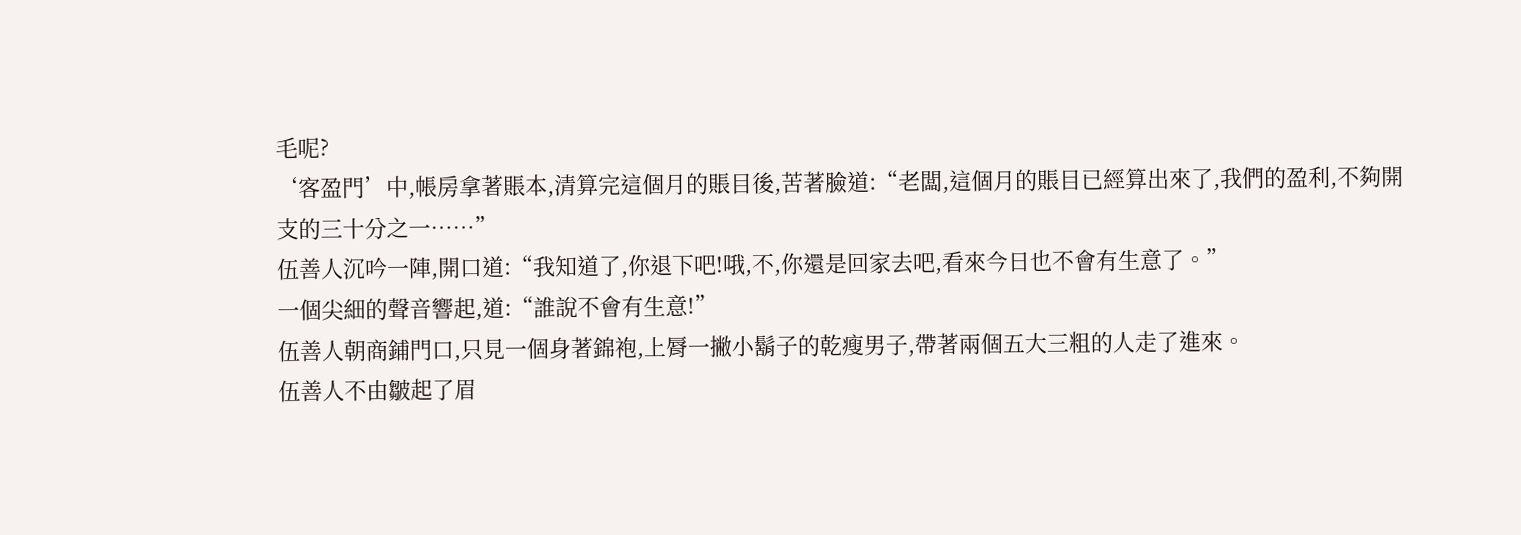毛呢?
‘客盈門’中,帳房拿著賬本,清算完這個月的賬目後,苦著臉道:“老闆,這個月的賬目已經算出來了,我們的盈利,不夠開支的三十分之一……”
伍善人沉吟一陣,開口道:“我知道了,你退下吧!哦,不,你還是回家去吧,看來今日也不會有生意了。”
一個尖細的聲音響起,道:“誰說不會有生意!”
伍善人朝商鋪門口,只見一個身著錦袍,上脣一撇小鬍子的乾瘦男子,帶著兩個五大三粗的人走了進來。
伍善人不由皺起了眉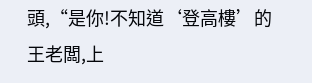頭,“是你!不知道‘登高樓’的王老闆,上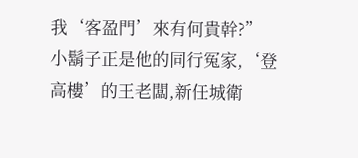我‘客盈門’來有何貴幹?”
小鬍子正是他的同行冤家,‘登高樓’的王老闆,新任城衛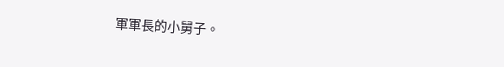軍軍長的小舅子。